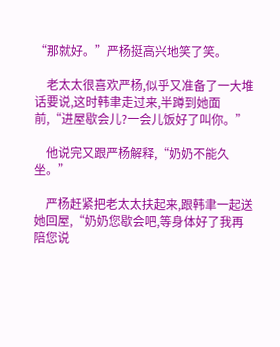“那就好。”严杨挺高兴地笑了笑。

    老太太很喜欢严杨,似乎又准备了一大堆话要说,这时韩聿走过来,半蹲到她面前,“进屋歇会儿?一会儿饭好了叫你。”

    他说完又跟严杨解释,“奶奶不能久坐。”

    严杨赶紧把老太太扶起来,跟韩聿一起送她回屋,“奶奶您歇会吧,等身体好了我再陪您说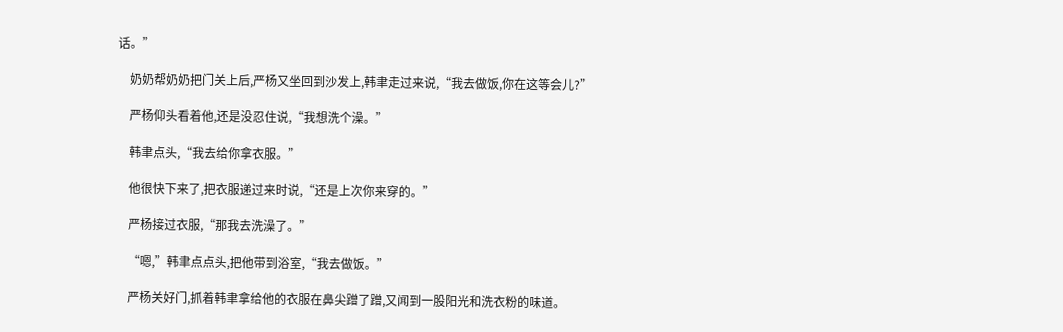话。”

    奶奶帮奶奶把门关上后,严杨又坐回到沙发上,韩聿走过来说,“我去做饭,你在这等会儿?”

    严杨仰头看着他,还是没忍住说,“我想洗个澡。”

    韩聿点头,“我去给你拿衣服。”

    他很快下来了,把衣服递过来时说,“还是上次你来穿的。”

    严杨接过衣服,“那我去洗澡了。”

    “嗯,”韩聿点点头,把他带到浴室,“我去做饭。”

    严杨关好门,抓着韩聿拿给他的衣服在鼻尖蹭了蹭,又闻到一股阳光和洗衣粉的味道。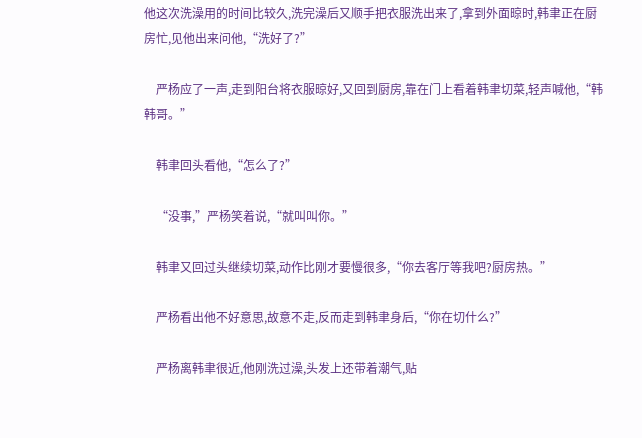他这次洗澡用的时间比较久,洗完澡后又顺手把衣服洗出来了,拿到外面晾时,韩聿正在厨房忙,见他出来问他,“洗好了?”

    严杨应了一声,走到阳台将衣服晾好,又回到厨房,靠在门上看着韩聿切菜,轻声喊他,“韩韩哥。”

    韩聿回头看他,“怎么了?”

    “没事,”严杨笑着说,“就叫叫你。”

    韩聿又回过头继续切菜,动作比刚才要慢很多,“你去客厅等我吧?厨房热。”

    严杨看出他不好意思,故意不走,反而走到韩聿身后,“你在切什么?”

    严杨离韩聿很近,他刚洗过澡,头发上还带着潮气,贴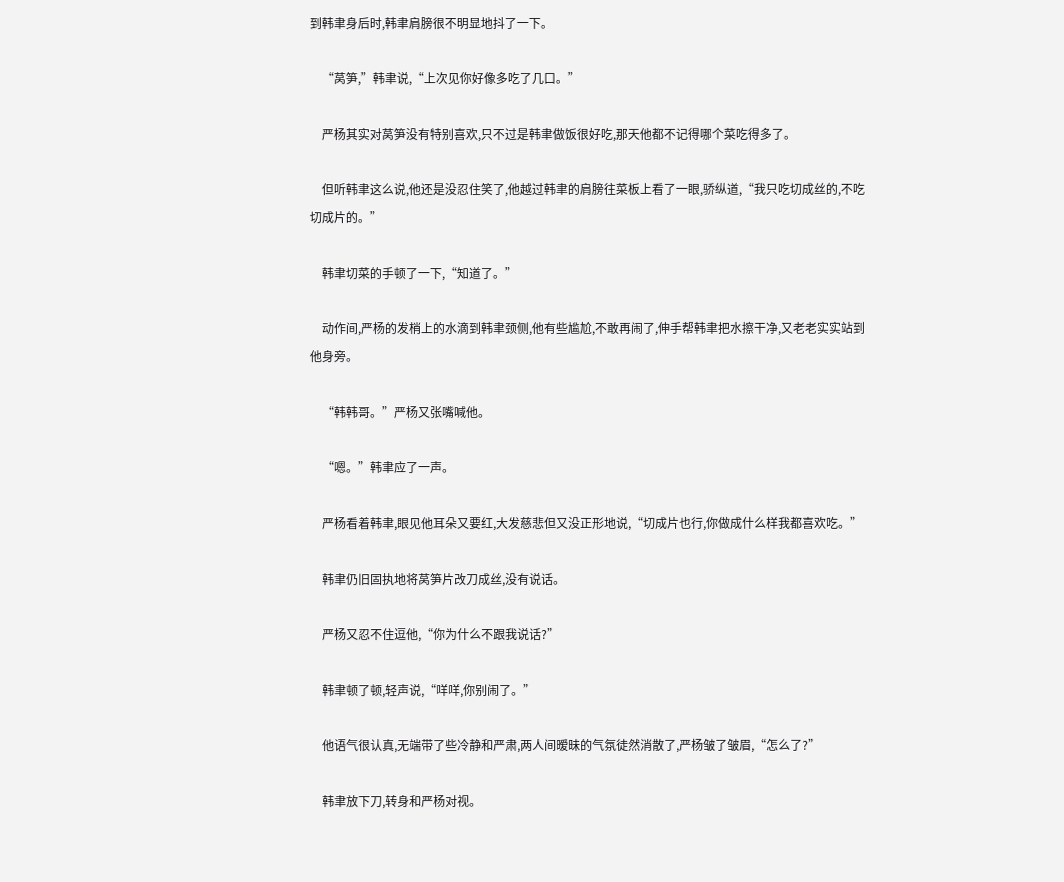到韩聿身后时,韩聿肩膀很不明显地抖了一下。

    “莴笋,”韩聿说,“上次见你好像多吃了几口。”

    严杨其实对莴笋没有特别喜欢,只不过是韩聿做饭很好吃,那天他都不记得哪个菜吃得多了。

    但听韩聿这么说,他还是没忍住笑了,他越过韩聿的肩膀往菜板上看了一眼,骄纵道,“我只吃切成丝的,不吃切成片的。”

    韩聿切菜的手顿了一下,“知道了。”

    动作间,严杨的发梢上的水滴到韩聿颈侧,他有些尴尬,不敢再闹了,伸手帮韩聿把水擦干净,又老老实实站到他身旁。

    “韩韩哥。”严杨又张嘴喊他。

    “嗯。”韩聿应了一声。

    严杨看着韩聿,眼见他耳朵又要红,大发慈悲但又没正形地说,“切成片也行,你做成什么样我都喜欢吃。”

    韩聿仍旧固执地将莴笋片改刀成丝,没有说话。

    严杨又忍不住逗他,“你为什么不跟我说话?”

    韩聿顿了顿,轻声说,“咩咩,你别闹了。”

    他语气很认真,无端带了些冷静和严肃,两人间暧昧的气氛徒然消散了,严杨皱了皱眉,“怎么了?”

    韩聿放下刀,转身和严杨对视。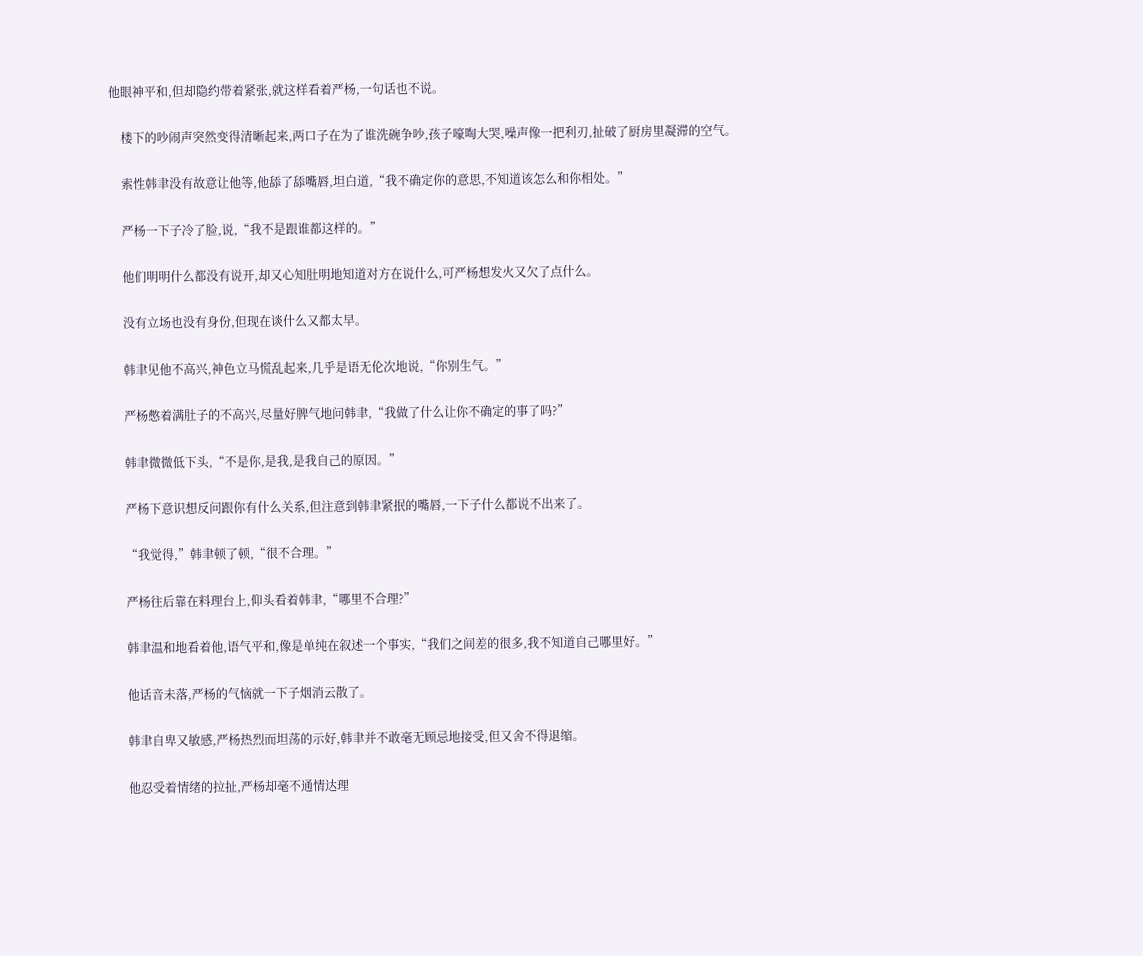他眼神平和,但却隐约带着紧张,就这样看着严杨,一句话也不说。

    楼下的吵闹声突然变得清晰起来,两口子在为了谁洗碗争吵,孩子嚎啕大哭,噪声像一把利刃,扯破了厨房里凝滞的空气。

    索性韩聿没有故意让他等,他舔了舔嘴唇,坦白道,“我不确定你的意思,不知道该怎么和你相处。”

    严杨一下子冷了脸,说,“我不是跟谁都这样的。”

    他们明明什么都没有说开,却又心知肚明地知道对方在说什么,可严杨想发火又欠了点什么。

    没有立场也没有身份,但现在谈什么又都太早。

    韩聿见他不高兴,神色立马慌乱起来,几乎是语无伦次地说,“你别生气。”

    严杨憋着满肚子的不高兴,尽量好脾气地问韩聿,“我做了什么让你不确定的事了吗?”

    韩聿微微低下头,“不是你,是我,是我自己的原因。”

    严杨下意识想反问跟你有什么关系,但注意到韩聿紧抿的嘴唇,一下子什么都说不出来了。

    “我觉得,”韩聿顿了顿,“很不合理。”

    严杨往后靠在料理台上,仰头看着韩聿,“哪里不合理?”

    韩聿温和地看着他,语气平和,像是单纯在叙述一个事实,“我们之间差的很多,我不知道自己哪里好。”

    他话音未落,严杨的气恼就一下子烟消云散了。

    韩聿自卑又敏感,严杨热烈而坦荡的示好,韩聿并不敢毫无顾忌地接受,但又舍不得退缩。

    他忍受着情绪的拉扯,严杨却毫不通情达理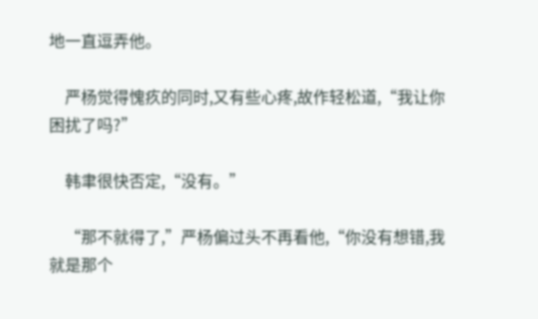地一直逗弄他。

    严杨觉得愧疚的同时,又有些心疼,故作轻松道,“我让你困扰了吗?”

    韩聿很快否定,“没有。”

    “那不就得了,”严杨偏过头不再看他,“你没有想错,我就是那个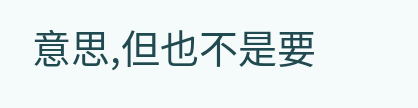意思,但也不是要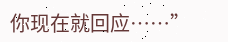你现在就回应……”